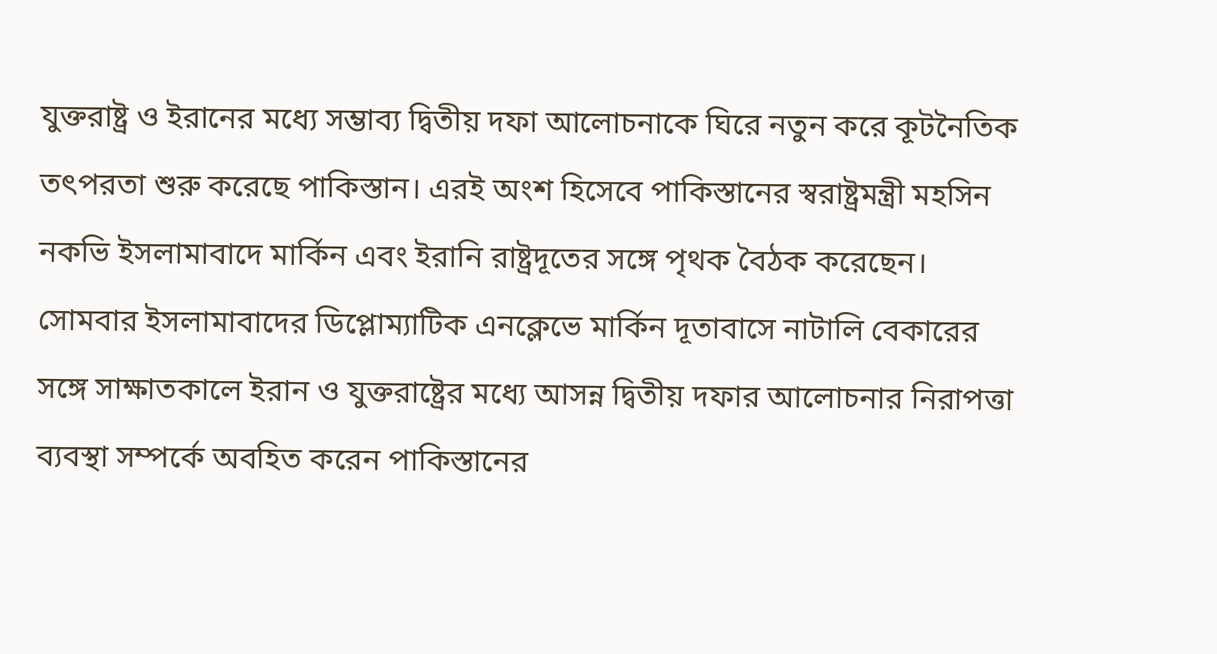যুক্তরাষ্ট্র ও ইরানের মধ্যে সম্ভাব্য দ্বিতীয় দফা আলোচনাকে ঘিরে নতুন করে কূটনৈতিক তৎপরতা শুরু করেছে পাকিস্তান। এরই অংশ হিসেবে পাকিস্তানের স্বরাষ্ট্রমন্ত্রী মহসিন নকভি ইসলামাবাদে মার্কিন এবং ইরানি রাষ্ট্রদূতের সঙ্গে পৃথক বৈঠক করেছেন।
সোমবার ইসলামাবাদের ডিপ্লোম্যাটিক এনক্লেভে মার্কিন দূতাবাসে নাটালি বেকারের সঙ্গে সাক্ষাতকালে ইরান ও যুক্তরাষ্ট্রের মধ্যে আসন্ন দ্বিতীয় দফার আলোচনার নিরাপত্তা ব্যবস্থা সম্পর্কে অবহিত করেন পাকিস্তানের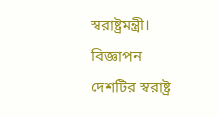স্বরাষ্ট্রমন্ত্রী।
বিজ্ঞাপন
দেশটির স্বরাষ্ট্র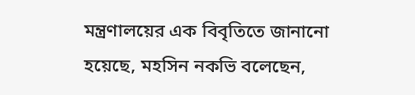মন্ত্রণালয়ের এক বিবৃতিতে জানানো হয়েছে, মহসিন নকভি বলেছেন,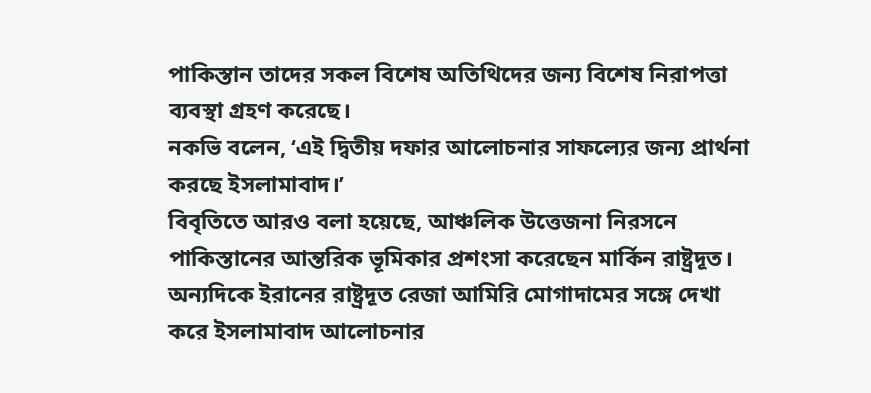পাকিস্তান তাদের সকল বিশেষ অতিথিদের জন্য বিশেষ নিরাপত্তা ব্যবস্থা গ্রহণ করেছে।
নকভি বলেন, ‘এই দ্বিতীয় দফার আলোচনার সাফল্যের জন্য প্রার্থনা করছে ইসলামাবাদ।’
বিবৃতিতে আরও বলা হয়েছে, আঞ্চলিক উত্তেজনা নিরসনে পাকিস্তানের আন্তরিক ভূমিকার প্রশংসা করেছেন মার্কিন রাষ্ট্রদূত।
অন্যদিকে ইরানের রাষ্ট্রদূত রেজা আমিরি মোগাদামের সঙ্গে দেখা করে ইসলামাবাদ আলোচনার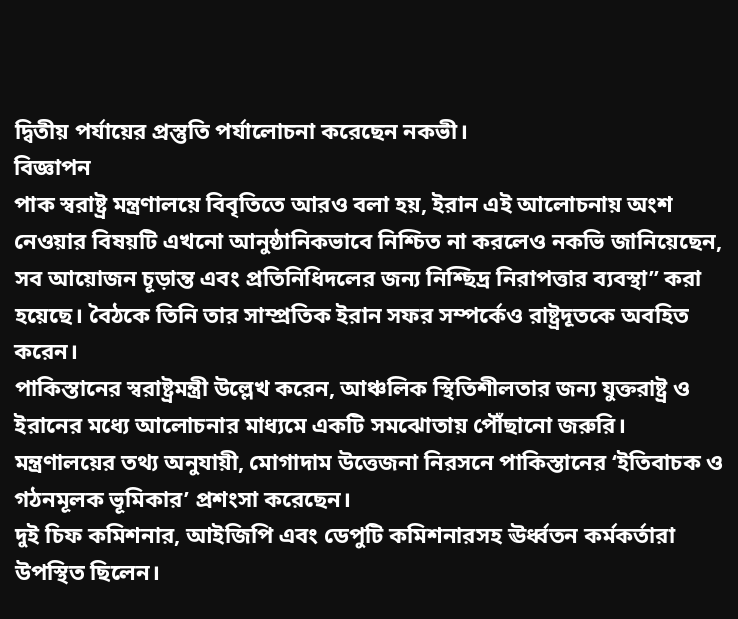দ্বিতীয় পর্যায়ের প্রস্তুতি পর্যালোচনা করেছেন নকভী।
বিজ্ঞাপন
পাক স্বরাষ্ট্র মন্ত্রণালয়ে বিবৃতিতে আরও বলা হয়, ইরান এই আলোচনায় অংশ নেওয়ার বিষয়টি এখনো আনুষ্ঠানিকভাবে নিশ্চিত না করলেও নকভি জানিয়েছেন, সব আয়োজন চূড়ান্ত এবং প্রতিনিধিদলের জন্য নিশ্ছিদ্র নিরাপত্তার ব্যবস্থা” করা হয়েছে। বৈঠকে তিনি তার সাম্প্রতিক ইরান সফর সম্পর্কেও রাষ্ট্রদূতকে অবহিত করেন।
পাকিস্তানের স্বরাষ্ট্রমন্ত্রী উল্লেখ করেন, আঞ্চলিক স্থিতিশীলতার জন্য যুক্তরাষ্ট্র ও ইরানের মধ্যে আলোচনার মাধ্যমে একটি সমঝোতায় পৌঁছানো জরুরি।
মন্ত্রণালয়ের তথ্য অনুযায়ী, মোগাদাম উত্তেজনা নিরসনে পাকিস্তানের ‘ইতিবাচক ও গঠনমূলক ভূমিকার’ প্রশংসা করেছেন।
দুই চিফ কমিশনার, আইজিপি এবং ডেপুটি কমিশনারসহ ঊর্ধ্বতন কর্মকর্তারা উপস্থিত ছিলেন।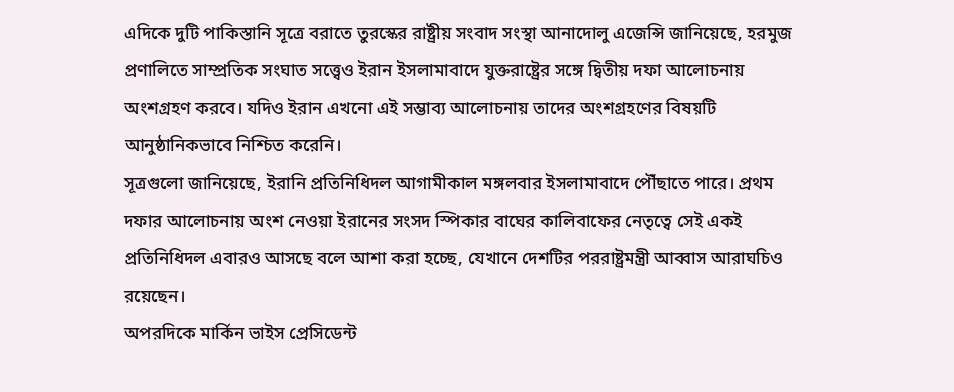এদিকে দুটি পাকিস্তানি সূত্রে বরাতে তুরস্কের রাষ্ট্রীয় সংবাদ সংস্থা আনাদোলু এজেন্সি জানিয়েছে, হরমুজ প্রণালিতে সাম্প্রতিক সংঘাত সত্ত্বেও ইরান ইসলামাবাদে যুক্তরাষ্ট্রের সঙ্গে দ্বিতীয় দফা আলোচনায় অংশগ্রহণ করবে। যদিও ইরান এখনো এই সম্ভাব্য আলোচনায় তাদের অংশগ্রহণের বিষয়টি আনুষ্ঠানিকভাবে নিশ্চিত করেনি।
সূত্রগুলো জানিয়েছে, ইরানি প্রতিনিধিদল আগামীকাল মঙ্গলবার ইসলামাবাদে পৌঁছাতে পারে। প্রথম দফার আলোচনায় অংশ নেওয়া ইরানের সংসদ স্পিকার বাঘের কালিবাফের নেতৃত্বে সেই একই প্রতিনিধিদল এবারও আসছে বলে আশা করা হচ্ছে, যেখানে দেশটির পররাষ্ট্রমন্ত্রী আব্বাস আরাঘচিও রয়েছেন।
অপরদিকে মার্কিন ভাইস প্রেসিডেন্ট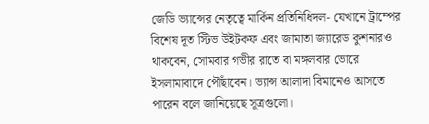জেডি ভ্যান্সের নেতৃত্বে মার্কিন প্রতিনিধিদল- যেখানে ট্রাম্পের বিশেষ দূত স্টিভ উইটকফ এবং জামাতা জ্যারেড কুশনারও থাকবেন, সোমবার গভীর রাতে বা মঙ্গলবার ভোরে ইসলামাবাদে পৌঁছাবেন। ভ্যান্স আলাদা বিমানেও আসতে পারেন বলে জানিয়েছে সূত্রগুলো।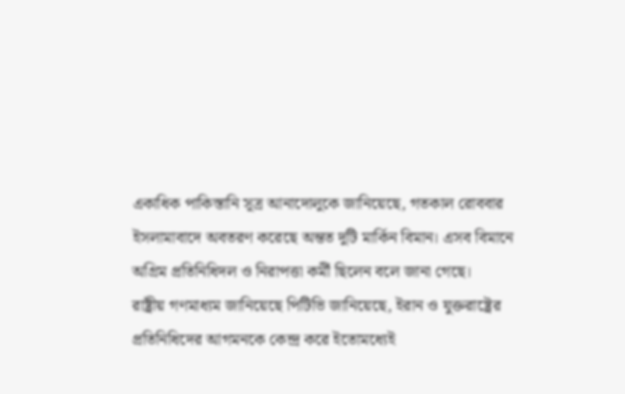একাধিক পাকিস্তানি সূত্র আনাদোলুকে জানিয়েছে, গতকাল রোববার ইসলামাবাদে অবতরণ করেছে অন্তত দুটি মার্কিন বিমান। এসব বিমানে অগ্রিম প্রতিনিধিদল ও নিরাপত্তা কর্মী ছিলেন বলে জানা গেছে।
রাষ্ট্রীয় গণমাধ্যম জানিয়েছে পিটিভি জানিয়েছে, ইরান ও যুক্তরাষ্ট্রের প্রতিনিধিদের আগমনকে কেন্দ্র করে ইতোমধ্যেই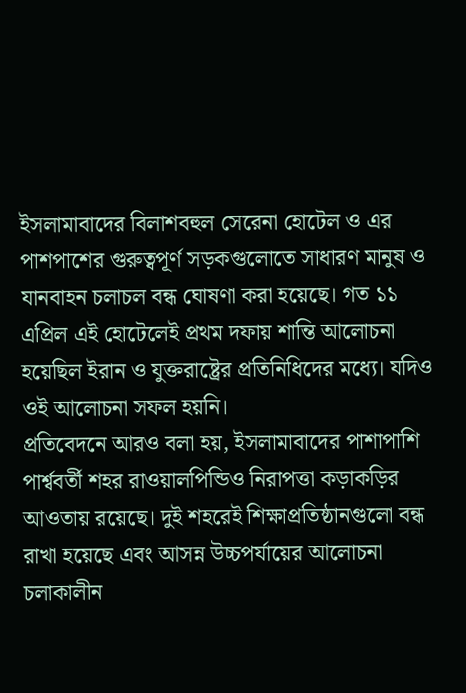ইসলামাবাদের বিলাশবহুল সেরেনা হোটেল ও এর পাশপাশের গুরুত্বপূর্ণ সড়কগুলোতে সাধারণ মানুষ ও যানবাহন চলাচল বন্ধ ঘোষণা করা হয়েছে। গত ১১ এপ্রিল এই হোটেলেই প্রথম দফায় শান্তি আলোচনা হয়েছিল ইরান ও যুক্তরাষ্ট্রের প্রতিনিধিদের মধ্যে। যদিও ওই আলোচনা সফল হয়নি।
প্রতিবেদনে আরও বলা হয়, ইসলামাবাদের পাশাপাশি পার্শ্ববর্তী শহর রাওয়ালপিন্ডিও নিরাপত্তা কড়াকড়ির আওতায় রয়েছে। দুই শহরেই শিক্ষাপ্রতিষ্ঠানগুলো বন্ধ রাখা হয়েছে এবং আসন্ন উচ্চপর্যায়ের আলোচনা চলাকালীন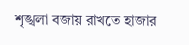শৃঙ্খলা বজায় রাখতে হাজার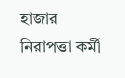হাজার নিরাপত্তা কর্মী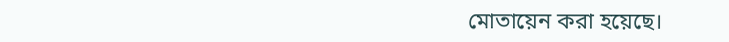মোতায়েন করা হয়েছে।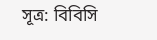সূত্র: বিবিসি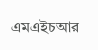এমএইচআর